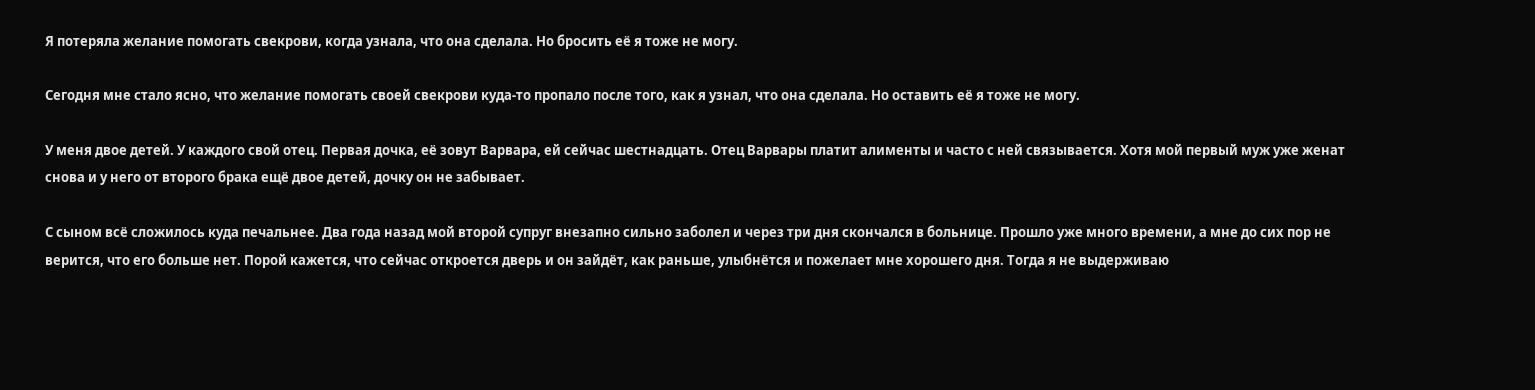Я потеряла желание помогать свекрови, когда узнала, что она сделала. Но бросить её я тоже не могу.

Сегодня мне стало ясно, что желание помогать своей свекрови куда-то пропало после того, как я узнал, что она сделала. Но оставить её я тоже не могу.

У меня двое детей. У каждого свой отец. Первая дочка, её зовут Варвара, ей сейчас шестнадцать. Отец Варвары платит алименты и часто с ней связывается. Хотя мой первый муж уже женат снова и у него от второго брака ещё двое детей, дочку он не забывает.

С сыном всё сложилось куда печальнее. Два года назад мой второй супруг внезапно сильно заболел и через три дня скончался в больнице. Прошло уже много времени, а мне до сих пор не верится, что его больше нет. Порой кажется, что сейчас откроется дверь и он зайдёт, как раньше, улыбнётся и пожелает мне хорошего дня. Тогда я не выдерживаю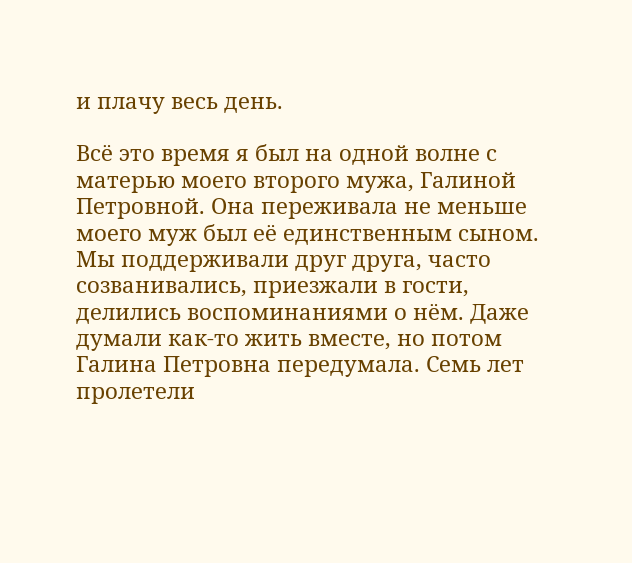и плачу весь день.

Всё это время я был на одной волне с матерью моего второго мужа, Галиной Петровной. Она переживала не меньше моего муж был её единственным сыном. Мы поддерживали друг друга, часто созванивались, приезжали в гости, делились воспоминаниями о нём. Даже думали как-то жить вместе, но потом Галина Петровна передумала. Семь лет пролетели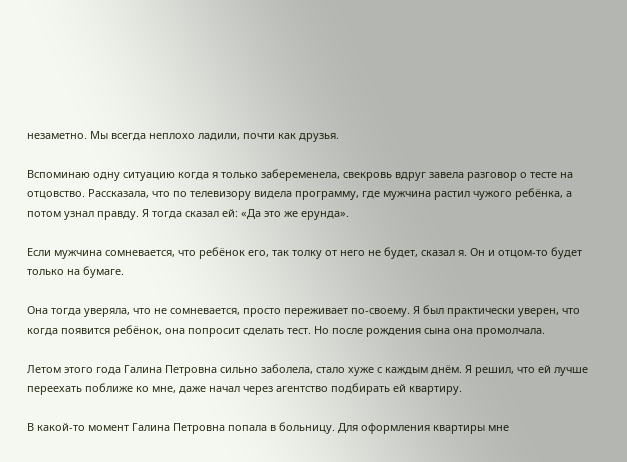незаметно. Мы всегда неплохо ладили, почти как друзья.

Вспоминаю одну ситуацию когда я только забеременела, свекровь вдруг завела разговор о тесте на отцовство. Рассказала, что по телевизору видела программу, где мужчина растил чужого ребёнка, а потом узнал правду. Я тогда сказал ей: «Да это же ерунда».

Если мужчина сомневается, что ребёнок его, так толку от него не будет, сказал я. Он и отцом-то будет только на бумаге.

Она тогда уверяла, что не сомневается, просто переживает по-своему. Я был практически уверен, что когда появится ребёнок, она попросит сделать тест. Но после рождения сына она промолчала.

Летом этого года Галина Петровна сильно заболела, стало хуже с каждым днём. Я решил, что ей лучше переехать поближе ко мне, даже начал через агентство подбирать ей квартиру.

В какой-то момент Галина Петровна попала в больницу. Для оформления квартиры мне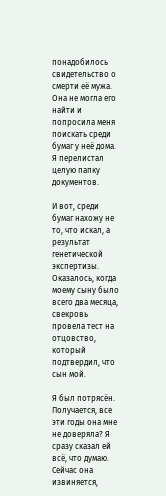понадобилось свидетельство о смерти её мужа. Она не могла его найти и попросила меня поискать среди бумаг у неё дома. Я перелистал целую папку документов.

И вот, среди бумаг нахожу не то, что искал, а результат генетической экспертизы. Оказалось, когда моему сыну было всего два месяца, свекровь провела тест на отцовство, который подтвердил, что сын мой.

Я был потрясён. Получается, все эти годы она мне не доверяла? Я сразу сказал ей всё, что думаю. Сейчас она извиняется,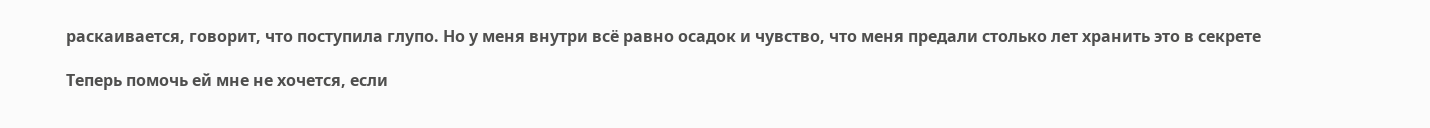раскаивается, говорит, что поступила глупо. Но у меня внутри всё равно осадок и чувство, что меня предали столько лет хранить это в секрете

Теперь помочь ей мне не хочется, если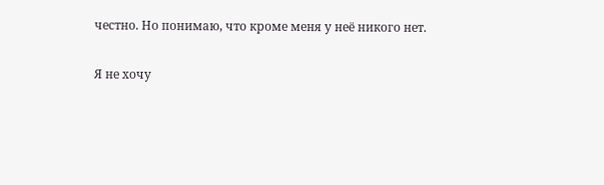честно. Но понимаю, что кроме меня у неё никого нет.

Я не хочу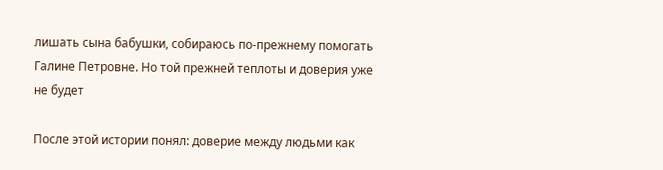лишать сына бабушки, собираюсь по-прежнему помогать Галине Петровне. Но той прежней теплоты и доверия уже не будет

После этой истории понял: доверие между людьми как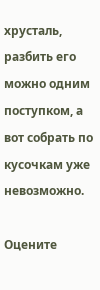хрусталь, разбить его можно одним поступком, а вот собрать по кусочкам уже невозможно.

Оцените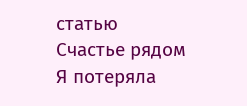статью
Счастье рядом
Я потеряла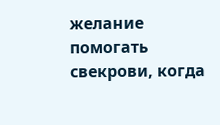желание помогать свекрови, когда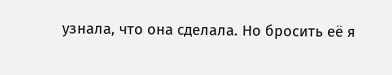узнала, что она сделала. Но бросить её я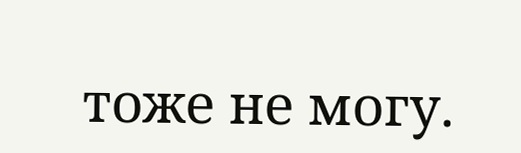тоже не могу.